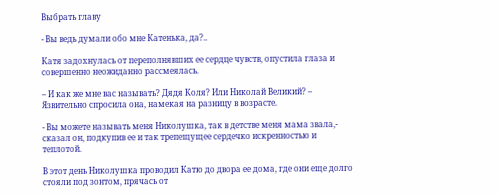Выбрать главу

- Вы ведь думали обо мне Катенька, да?..

Катя задохнулась от переполнявших ее сердце чувств, опустила глаза и совершенно неожиданно рассмеялась.

– И как же мне вас называть? Дядя Коля? Или Николай Великий? – Язвительно спросила она, намекая на разницу в возрасте.

- Вы можете называть меня Николушка, так в детстве меня мама звала,- сказал он, подкупив ее и так трепещущее сердечко искренностью и теплотой.

В этот день Николушка проводил Катю до двора ее дома, где они еще долго стояли под зонтом, прячась от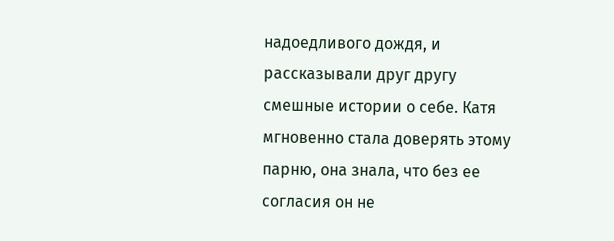надоедливого дождя, и рассказывали друг другу смешные истории о себе. Катя мгновенно стала доверять этому парню, она знала, что без ее согласия он не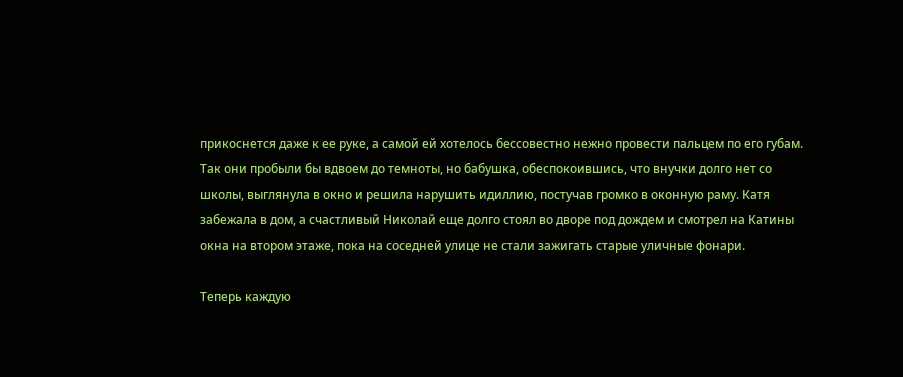прикоснется даже к ее руке, а самой ей хотелось бессовестно нежно провести пальцем по его губам. Так они пробыли бы вдвоем до темноты, но бабушка, обеспокоившись, что внучки долго нет со школы, выглянула в окно и решила нарушить идиллию, постучав громко в оконную раму. Катя забежала в дом, а счастливый Николай еще долго стоял во дворе под дождем и смотрел на Катины окна на втором этаже, пока на соседней улице не стали зажигать старые уличные фонари.

Теперь каждую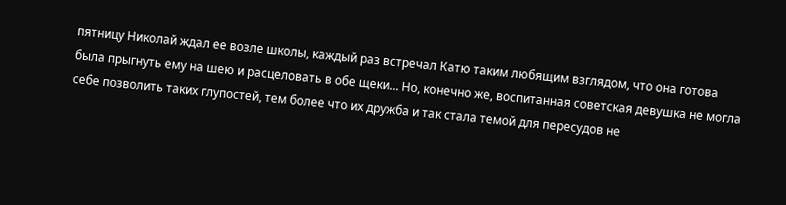пятницу Николай ждал ее возле школы, каждый раз встречал Катю таким любящим взглядом, что она готова была прыгнуть ему на шею и расцеловать в обе щеки... Но, конечно же, воспитанная советская девушка не могла себе позволить таких глупостей, тем более что их дружба и так стала темой для пересудов не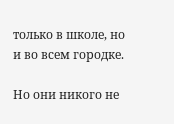только в школе, но и во всем городке.

Но они никого не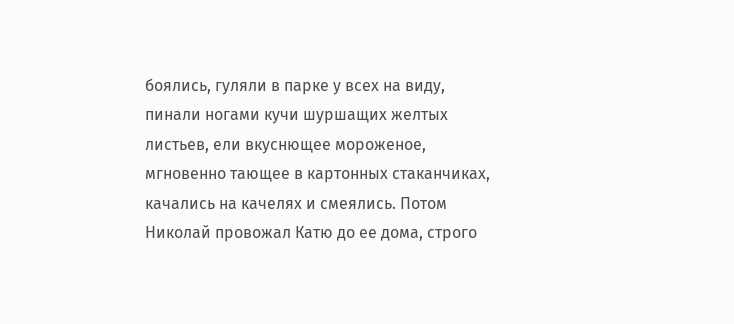боялись, гуляли в парке у всех на виду, пинали ногами кучи шуршащих желтых листьев, ели вкуснющее мороженое, мгновенно тающее в картонных стаканчиках, качались на качелях и смеялись. Потом Николай провожал Катю до ее дома, строго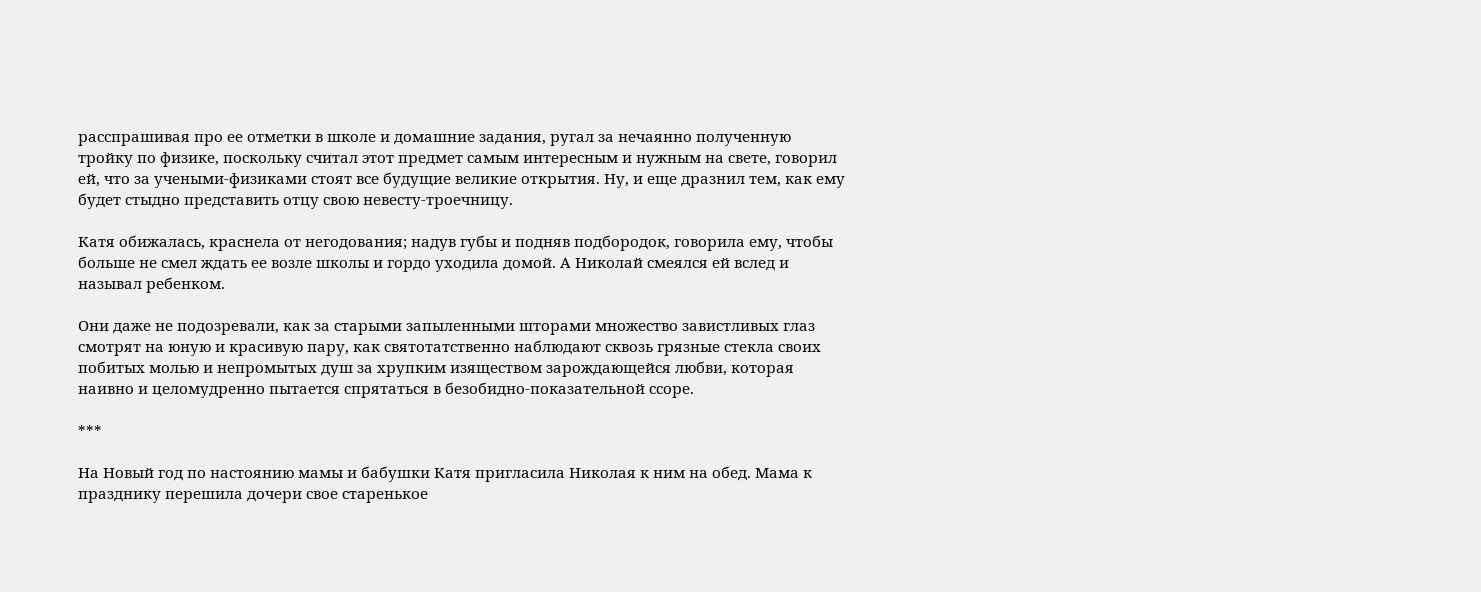расспрашивая про ее отметки в школе и домашние задания, ругал за нечаянно полученную тройку по физике, поскольку считал этот предмет самым интересным и нужным на свете, говорил ей, что за учеными-физиками стоят все будущие великие открытия. Ну, и еще дразнил тем, как ему будет стыдно представить отцу свою невесту-троечницу.

Катя обижалась, краснела от негодования; надув губы и подняв подбородок, говорила ему, чтобы больше не смел ждать ее возле школы и гордо уходила домой. А Николай смеялся ей вслед и называл ребенком.

Они даже не подозревали, как за старыми запыленными шторами множество завистливых глаз смотрят на юную и красивую пару, как святотатственно наблюдают сквозь грязные стекла своих побитых молью и непромытых душ за хрупким изяществом зарождающейся любви, которая наивно и целомудренно пытается спрятаться в безобидно-показательной ссоре.

***

На Новый год по настоянию мамы и бабушки Катя пригласила Николая к ним на обед. Мама к празднику перешила дочери свое старенькое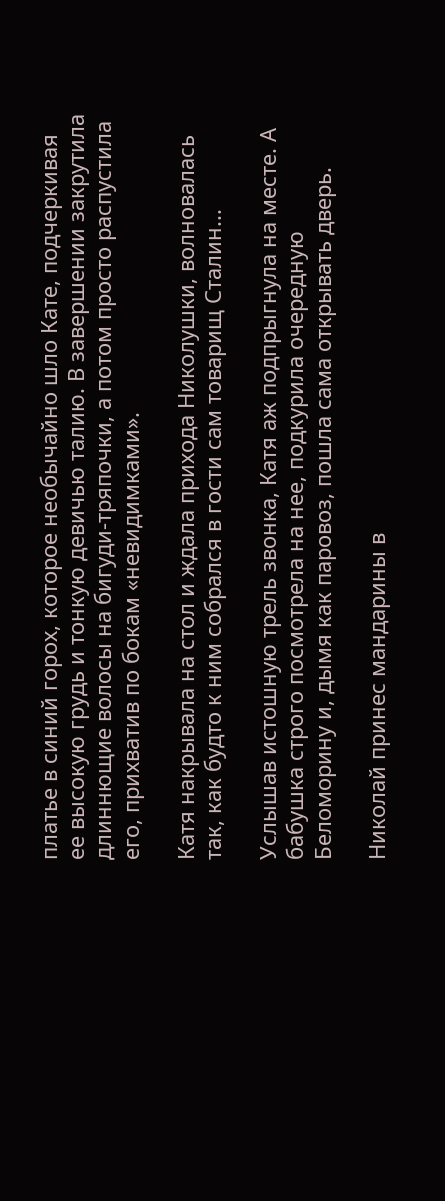платье в синий горох, которое необычайно шло Кате, подчеркивая ее высокую грудь и тонкую девичью талию. В завершении закрутила длиннющие волосы на бигуди-тряпочки, а потом просто распустила его, прихватив по бокам «невидимками».

Катя накрывала на стол и ждала прихода Николушки, волновалась так, как будто к ним собрался в гости сам товарищ Сталин...

Услышав истошную трель звонка, Катя аж подпрыгнула на месте. А бабушка строго посмотрела на нее, подкурила очередную Беломорину и, дымя как паровоз, пошла сама открывать дверь.

Николай принес мандарины в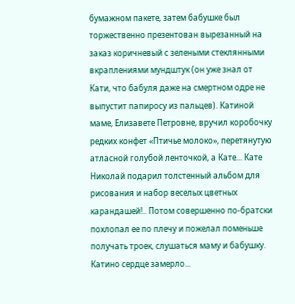бумажном пакете, затем бабушке был торжественно презентован вырезанный на заказ коричневый с зелеными стеклянными вкраплениями мундштук (он уже знал от Кати, что бабуля даже на смертном одре не выпустит папиросу из пальцев). Катиной маме, Елизавете Петровне, вручил коробочку редких конфет «Птичье молоко», перетянутую атласной голубой ленточкой, а Кате... Кате Николай подарил толстенный альбом для рисования и набор веселых цветных карандашей!.. Потом совершенно по-братски похлопал ее по плечу и пожелал поменьше получать троек, слушаться маму и бабушку. Катино сердце замерло...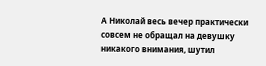А Николай весь вечер практически совсем не обращал на девушку никакого внимания, шутил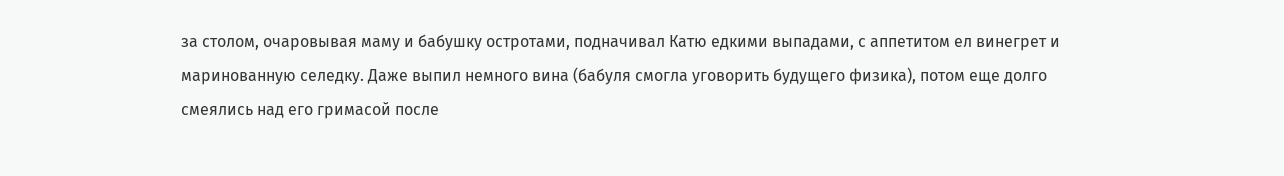за столом, очаровывая маму и бабушку остротами, подначивал Катю едкими выпадами, с аппетитом ел винегрет и маринованную селедку. Даже выпил немного вина (бабуля смогла уговорить будущего физика), потом еще долго смеялись над его гримасой после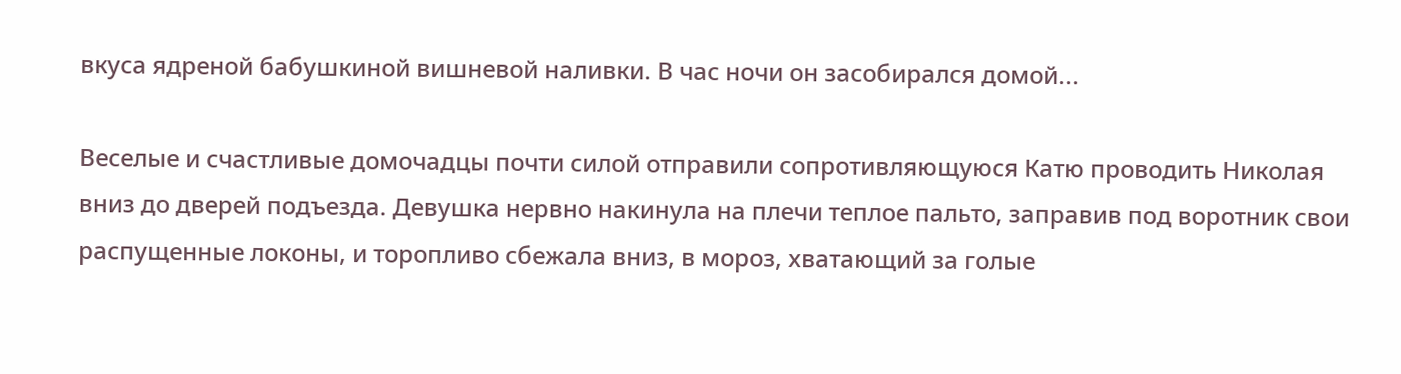вкуса ядреной бабушкиной вишневой наливки. В час ночи он засобирался домой...

Веселые и счастливые домочадцы почти силой отправили сопротивляющуюся Катю проводить Николая вниз до дверей подъезда. Девушка нервно накинула на плечи теплое пальто, заправив под воротник свои распущенные локоны, и торопливо сбежала вниз, в мороз, хватающий за голые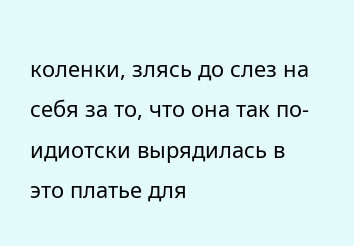коленки, злясь до слез на себя за то, что она так по-идиотски вырядилась в это платье для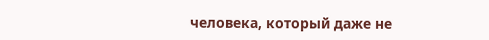человека, который даже не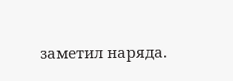заметил наряда.